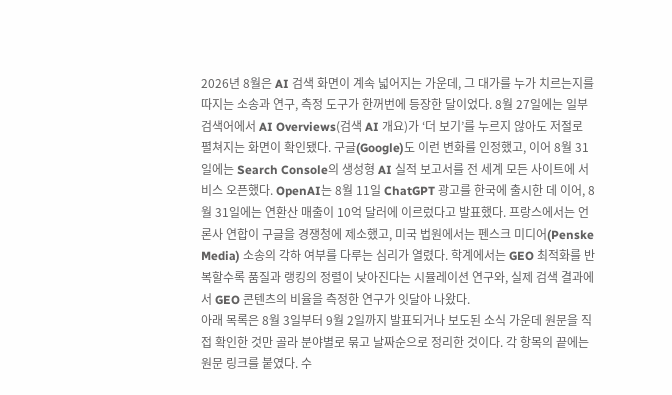2026년 8월은 AI 검색 화면이 계속 넓어지는 가운데, 그 대가를 누가 치르는지를 따지는 소송과 연구, 측정 도구가 한꺼번에 등장한 달이었다. 8월 27일에는 일부 검색어에서 AI Overviews(검색 AI 개요)가 ‘더 보기’를 누르지 않아도 저절로 펼쳐지는 화면이 확인됐다. 구글(Google)도 이런 변화를 인정했고, 이어 8월 31일에는 Search Console의 생성형 AI 실적 보고서를 전 세계 모든 사이트에 서비스 오픈했다. OpenAI는 8월 11일 ChatGPT 광고를 한국에 출시한 데 이어, 8월 31일에는 연환산 매출이 10억 달러에 이르렀다고 발표했다. 프랑스에서는 언론사 연합이 구글을 경쟁청에 제소했고, 미국 법원에서는 펜스크 미디어(Penske Media) 소송의 각하 여부를 다루는 심리가 열렸다. 학계에서는 GEO 최적화를 반복할수록 품질과 랭킹의 정렬이 낮아진다는 시뮬레이션 연구와, 실제 검색 결과에서 GEO 콘텐츠의 비율을 측정한 연구가 잇달아 나왔다.
아래 목록은 8월 3일부터 9월 2일까지 발표되거나 보도된 소식 가운데 원문을 직접 확인한 것만 골라 분야별로 묶고 날짜순으로 정리한 것이다. 각 항목의 끝에는 원문 링크를 붙였다. 수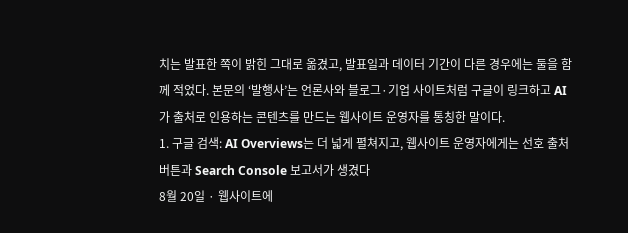치는 발표한 쪽이 밝힌 그대로 옮겼고, 발표일과 데이터 기간이 다른 경우에는 둘을 함께 적었다. 본문의 ‘발행사’는 언론사와 블로그·기업 사이트처럼 구글이 링크하고 AI가 출처로 인용하는 콘텐츠를 만드는 웹사이트 운영자를 통칭한 말이다.
1. 구글 검색: AI Overviews는 더 넓게 펼쳐지고, 웹사이트 운영자에게는 선호 출처 버튼과 Search Console 보고서가 생겼다
8월 20일 · 웹사이트에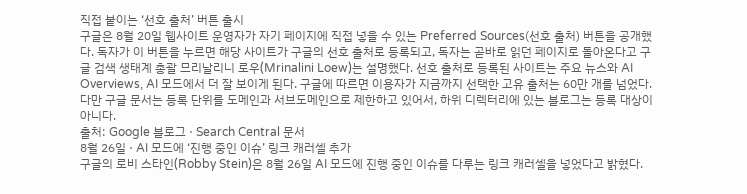직접 붙이는 ‘선호 출처’ 버튼 출시
구글은 8월 20일 웹사이트 운영자가 자기 페이지에 직접 넣을 수 있는 Preferred Sources(선호 출처) 버튼을 공개했다. 독자가 이 버튼을 누르면 해당 사이트가 구글의 선호 출처로 등록되고, 독자는 곧바로 읽던 페이지로 돌아온다고 구글 검색 생태계 총괄 므리날리니 로우(Mrinalini Loew)는 설명했다. 선호 출처로 등록된 사이트는 주요 뉴스와 AI Overviews, AI 모드에서 더 잘 보이게 된다. 구글에 따르면 이용자가 지금까지 선택한 고유 출처는 60만 개를 넘었다. 다만 구글 문서는 등록 단위를 도메인과 서브도메인으로 제한하고 있어서, 하위 디렉터리에 있는 블로그는 등록 대상이 아니다.
출처: Google 블로그 · Search Central 문서
8월 26일 · AI 모드에 ‘진행 중인 이슈’ 링크 캐러셀 추가
구글의 로비 스타인(Robby Stein)은 8월 26일 AI 모드에 진행 중인 이슈를 다루는 링크 캐러셀을 넣었다고 밝혔다.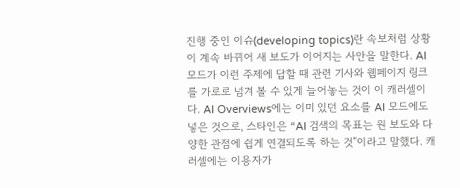진행 중인 이슈(developing topics)란 속보처럼 상황이 계속 바뀌어 새 보도가 이어지는 사안을 말한다. AI 모드가 이런 주제에 답할 때 관련 기사와 웹페이지 링크를 가로로 넘겨 볼 수 있게 늘어놓는 것이 이 캐러셀이다. AI Overviews에는 이미 있던 요소를 AI 모드에도 넣은 것으로, 스타인은 “AI 검색의 목표는 원 보도와 다양한 관점에 쉽게 연결되도록 하는 것”이라고 말했다. 캐러셀에는 이용자가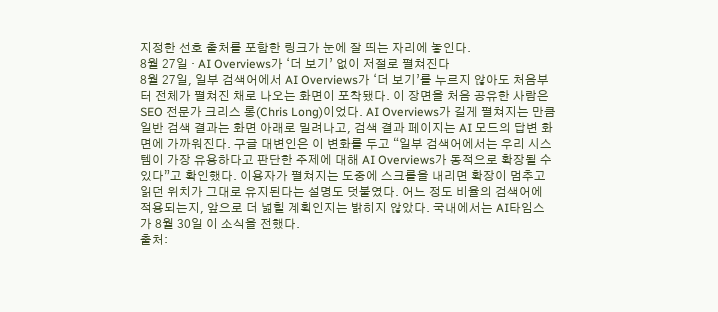지정한 선호 출처를 포함한 링크가 눈에 잘 띄는 자리에 놓인다.
8월 27일 · AI Overviews가 ‘더 보기’ 없이 저절로 펼쳐진다
8월 27일, 일부 검색어에서 AI Overviews가 ‘더 보기’를 누르지 않아도 처음부터 전체가 펼쳐진 채로 나오는 화면이 포착됐다. 이 장면을 처음 공유한 사람은 SEO 전문가 크리스 롱(Chris Long)이었다. AI Overviews가 길게 펼쳐지는 만큼 일반 검색 결과는 화면 아래로 밀려나고, 검색 결과 페이지는 AI 모드의 답변 화면에 가까워진다. 구글 대변인은 이 변화를 두고 “일부 검색어에서는 우리 시스템이 가장 유용하다고 판단한 주제에 대해 AI Overviews가 동적으로 확장될 수 있다”고 확인했다. 이용자가 펼쳐지는 도중에 스크롤을 내리면 확장이 멈추고 읽던 위치가 그대로 유지된다는 설명도 덧붙였다. 어느 정도 비율의 검색어에 적용되는지, 앞으로 더 넓힐 계획인지는 밝히지 않았다. 국내에서는 AI타임스가 8월 30일 이 소식을 전했다.
출처: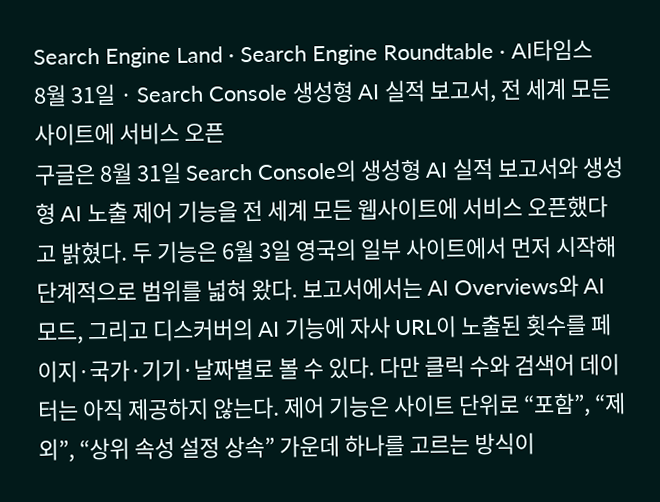Search Engine Land · Search Engine Roundtable · AI타임스
8월 31일 · Search Console 생성형 AI 실적 보고서, 전 세계 모든 사이트에 서비스 오픈
구글은 8월 31일 Search Console의 생성형 AI 실적 보고서와 생성형 AI 노출 제어 기능을 전 세계 모든 웹사이트에 서비스 오픈했다고 밝혔다. 두 기능은 6월 3일 영국의 일부 사이트에서 먼저 시작해 단계적으로 범위를 넓혀 왔다. 보고서에서는 AI Overviews와 AI 모드, 그리고 디스커버의 AI 기능에 자사 URL이 노출된 횟수를 페이지·국가·기기·날짜별로 볼 수 있다. 다만 클릭 수와 검색어 데이터는 아직 제공하지 않는다. 제어 기능은 사이트 단위로 “포함”, “제외”, “상위 속성 설정 상속” 가운데 하나를 고르는 방식이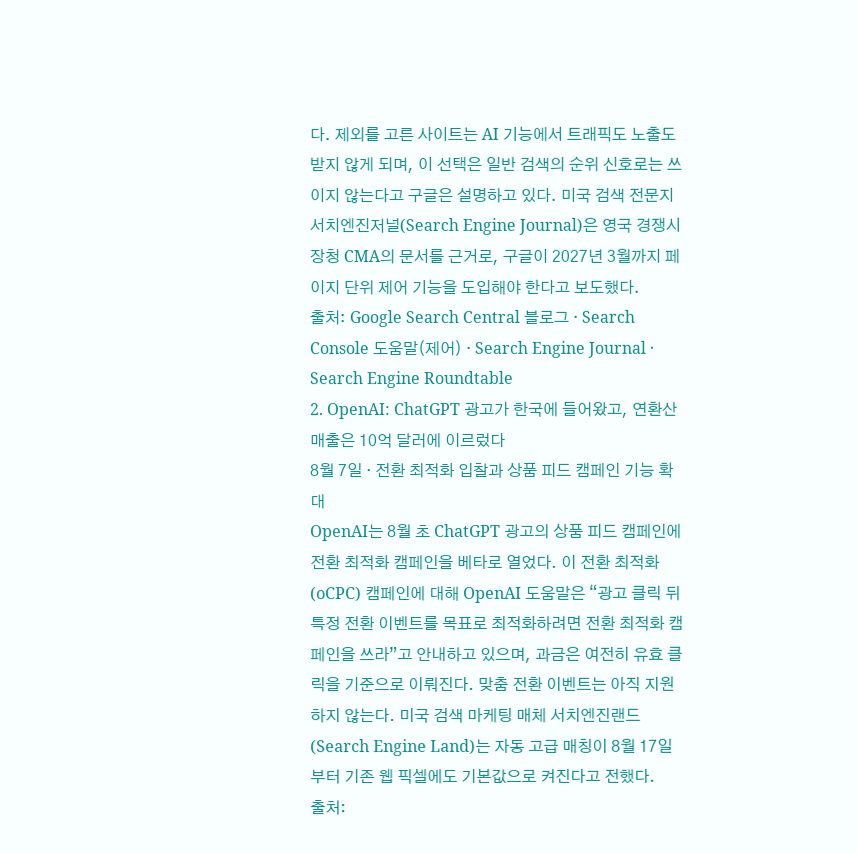다. 제외를 고른 사이트는 AI 기능에서 트래픽도 노출도 받지 않게 되며, 이 선택은 일반 검색의 순위 신호로는 쓰이지 않는다고 구글은 설명하고 있다. 미국 검색 전문지 서치엔진저널(Search Engine Journal)은 영국 경쟁시장청 CMA의 문서를 근거로, 구글이 2027년 3월까지 페이지 단위 제어 기능을 도입해야 한다고 보도했다.
출처: Google Search Central 블로그 · Search Console 도움말(제어) · Search Engine Journal · Search Engine Roundtable
2. OpenAI: ChatGPT 광고가 한국에 들어왔고, 연환산 매출은 10억 달러에 이르렀다
8월 7일 · 전환 최적화 입찰과 상품 피드 캠페인 기능 확대
OpenAI는 8월 초 ChatGPT 광고의 상품 피드 캠페인에 전환 최적화 캠페인을 베타로 열었다. 이 전환 최적화(oCPC) 캠페인에 대해 OpenAI 도움말은 “광고 클릭 뒤 특정 전환 이벤트를 목표로 최적화하려면 전환 최적화 캠페인을 쓰라”고 안내하고 있으며, 과금은 여전히 유효 클릭을 기준으로 이뤄진다. 맞춤 전환 이벤트는 아직 지원하지 않는다. 미국 검색 마케팅 매체 서치엔진랜드(Search Engine Land)는 자동 고급 매칭이 8월 17일부터 기존 웹 픽셀에도 기본값으로 켜진다고 전했다.
출처: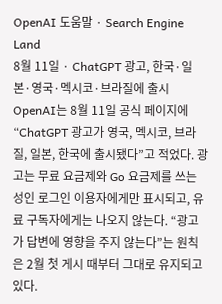OpenAI 도움말 · Search Engine Land
8월 11일 · ChatGPT 광고, 한국·일본·영국·멕시코·브라질에 출시
OpenAI는 8월 11일 공식 페이지에 “ChatGPT 광고가 영국, 멕시코, 브라질, 일본, 한국에 출시됐다”고 적었다. 광고는 무료 요금제와 Go 요금제를 쓰는 성인 로그인 이용자에게만 표시되고, 유료 구독자에게는 나오지 않는다. “광고가 답변에 영향을 주지 않는다”는 원칙은 2월 첫 게시 때부터 그대로 유지되고 있다.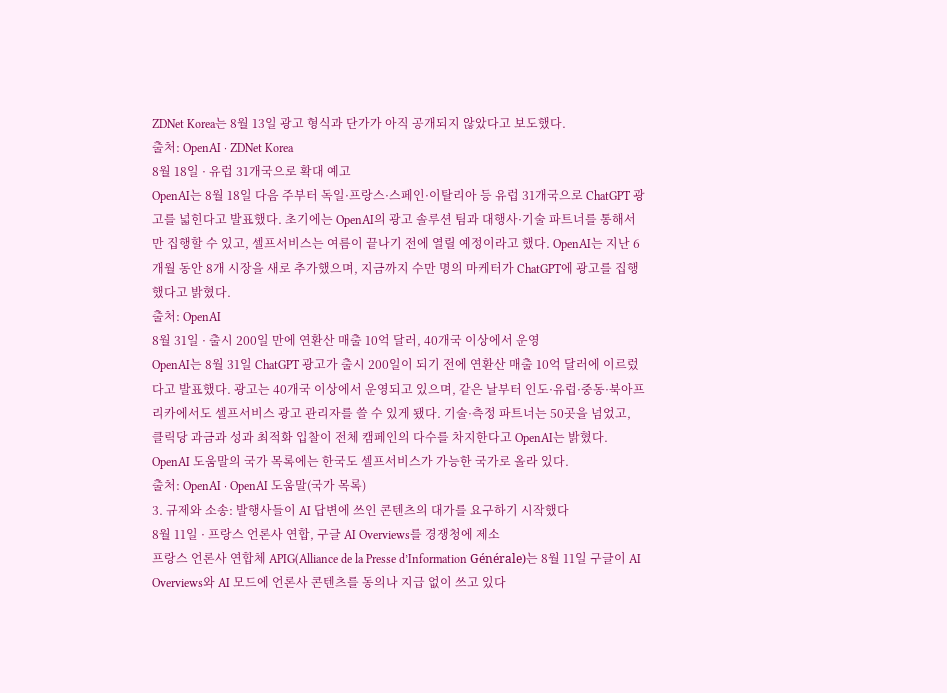ZDNet Korea는 8월 13일 광고 형식과 단가가 아직 공개되지 않았다고 보도했다.
출처: OpenAI · ZDNet Korea
8월 18일 · 유럽 31개국으로 확대 예고
OpenAI는 8월 18일 다음 주부터 독일·프랑스·스페인·이탈리아 등 유럽 31개국으로 ChatGPT 광고를 넓힌다고 발표했다. 초기에는 OpenAI의 광고 솔루션 팀과 대행사·기술 파트너를 통해서만 집행할 수 있고, 셀프서비스는 여름이 끝나기 전에 열릴 예정이라고 했다. OpenAI는 지난 6개월 동안 8개 시장을 새로 추가했으며, 지금까지 수만 명의 마케터가 ChatGPT에 광고를 집행했다고 밝혔다.
출처: OpenAI
8월 31일 · 출시 200일 만에 연환산 매출 10억 달러, 40개국 이상에서 운영
OpenAI는 8월 31일 ChatGPT 광고가 출시 200일이 되기 전에 연환산 매출 10억 달러에 이르렀다고 발표했다. 광고는 40개국 이상에서 운영되고 있으며, 같은 날부터 인도·유럽·중동·북아프리카에서도 셀프서비스 광고 관리자를 쓸 수 있게 됐다. 기술·측정 파트너는 50곳을 넘었고, 클릭당 과금과 성과 최적화 입찰이 전체 캠페인의 다수를 차지한다고 OpenAI는 밝혔다. OpenAI 도움말의 국가 목록에는 한국도 셀프서비스가 가능한 국가로 올라 있다.
출처: OpenAI · OpenAI 도움말(국가 목록)
3. 규제와 소송: 발행사들이 AI 답변에 쓰인 콘텐츠의 대가를 요구하기 시작했다
8월 11일 · 프랑스 언론사 연합, 구글 AI Overviews를 경쟁청에 제소
프랑스 언론사 연합체 APIG(Alliance de la Presse d’Information Générale)는 8월 11일 구글이 AI Overviews와 AI 모드에 언론사 콘텐츠를 동의나 지급 없이 쓰고 있다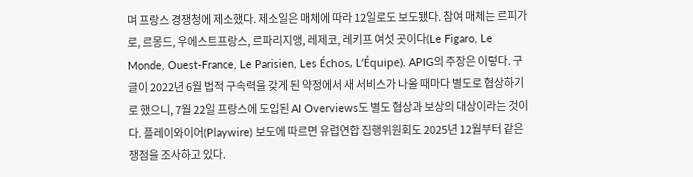며 프랑스 경쟁청에 제소했다. 제소일은 매체에 따라 12일로도 보도됐다. 참여 매체는 르피가로, 르몽드, 우에스트프랑스, 르파리지앵, 레제코, 레키프 여섯 곳이다(Le Figaro, Le Monde, Ouest-France, Le Parisien, Les Échos, L’Équipe). APIG의 주장은 이렇다. 구글이 2022년 6월 법적 구속력을 갖게 된 약정에서 새 서비스가 나올 때마다 별도로 협상하기로 했으니, 7월 22일 프랑스에 도입된 AI Overviews도 별도 협상과 보상의 대상이라는 것이다. 플레이와이어(Playwire) 보도에 따르면 유럽연합 집행위원회도 2025년 12월부터 같은 쟁점을 조사하고 있다.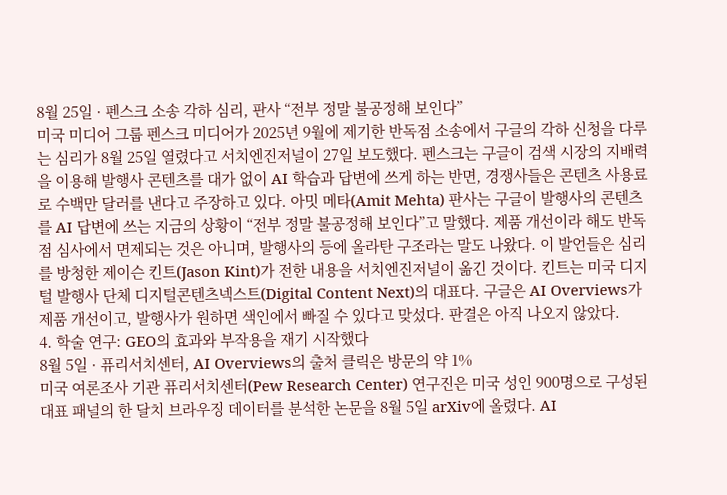8월 25일 · 펜스크 소송 각하 심리, 판사 “전부 정말 불공정해 보인다”
미국 미디어 그룹 펜스크 미디어가 2025년 9월에 제기한 반독점 소송에서 구글의 각하 신청을 다루는 심리가 8월 25일 열렸다고 서치엔진저널이 27일 보도했다. 펜스크는 구글이 검색 시장의 지배력을 이용해 발행사 콘텐츠를 대가 없이 AI 학습과 답변에 쓰게 하는 반면, 경쟁사들은 콘텐츠 사용료로 수백만 달러를 낸다고 주장하고 있다. 아밋 메타(Amit Mehta) 판사는 구글이 발행사의 콘텐츠를 AI 답변에 쓰는 지금의 상황이 “전부 정말 불공정해 보인다”고 말했다. 제품 개선이라 해도 반독점 심사에서 면제되는 것은 아니며, 발행사의 등에 올라탄 구조라는 말도 나왔다. 이 발언들은 심리를 방청한 제이슨 킨트(Jason Kint)가 전한 내용을 서치엔진저널이 옮긴 것이다. 킨트는 미국 디지털 발행사 단체 디지털콘텐츠넥스트(Digital Content Next)의 대표다. 구글은 AI Overviews가 제품 개선이고, 발행사가 원하면 색인에서 빠질 수 있다고 맞섰다. 판결은 아직 나오지 않았다.
4. 학술 연구: GEO의 효과와 부작용을 재기 시작했다
8월 5일 · 퓨리서치센터, AI Overviews의 출처 클릭은 방문의 약 1%
미국 여론조사 기관 퓨리서치센터(Pew Research Center) 연구진은 미국 성인 900명으로 구성된 대표 패널의 한 달치 브라우징 데이터를 분석한 논문을 8월 5일 arXiv에 올렸다. AI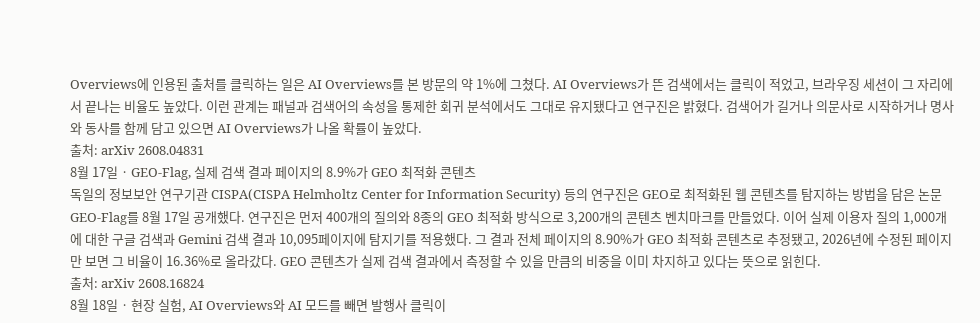Overviews에 인용된 출처를 클릭하는 일은 AI Overviews를 본 방문의 약 1%에 그쳤다. AI Overviews가 뜬 검색에서는 클릭이 적었고, 브라우징 세션이 그 자리에서 끝나는 비율도 높았다. 이런 관계는 패널과 검색어의 속성을 통제한 회귀 분석에서도 그대로 유지됐다고 연구진은 밝혔다. 검색어가 길거나 의문사로 시작하거나 명사와 동사를 함께 담고 있으면 AI Overviews가 나올 확률이 높았다.
출처: arXiv 2608.04831
8월 17일 · GEO-Flag, 실제 검색 결과 페이지의 8.9%가 GEO 최적화 콘텐츠
독일의 정보보안 연구기관 CISPA(CISPA Helmholtz Center for Information Security) 등의 연구진은 GEO로 최적화된 웹 콘텐츠를 탐지하는 방법을 담은 논문 GEO-Flag를 8월 17일 공개했다. 연구진은 먼저 400개의 질의와 8종의 GEO 최적화 방식으로 3,200개의 콘텐츠 벤치마크를 만들었다. 이어 실제 이용자 질의 1,000개에 대한 구글 검색과 Gemini 검색 결과 10,095페이지에 탐지기를 적용했다. 그 결과 전체 페이지의 8.90%가 GEO 최적화 콘텐츠로 추정됐고, 2026년에 수정된 페이지만 보면 그 비율이 16.36%로 올라갔다. GEO 콘텐츠가 실제 검색 결과에서 측정할 수 있을 만큼의 비중을 이미 차지하고 있다는 뜻으로 읽힌다.
출처: arXiv 2608.16824
8월 18일 · 현장 실험, AI Overviews와 AI 모드를 빼면 발행사 클릭이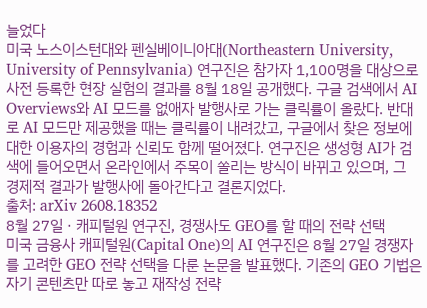늘었다
미국 노스이스턴대와 펜실베이니아대(Northeastern University, University of Pennsylvania) 연구진은 참가자 1,100명을 대상으로 사전 등록한 현장 실험의 결과를 8월 18일 공개했다. 구글 검색에서 AI Overviews와 AI 모드를 없애자 발행사로 가는 클릭률이 올랐다. 반대로 AI 모드만 제공했을 때는 클릭률이 내려갔고, 구글에서 찾은 정보에 대한 이용자의 경험과 신뢰도 함께 떨어졌다. 연구진은 생성형 AI가 검색에 들어오면서 온라인에서 주목이 쏠리는 방식이 바뀌고 있으며, 그 경제적 결과가 발행사에 돌아간다고 결론지었다.
출처: arXiv 2608.18352
8월 27일 · 캐피털원 연구진, 경쟁사도 GEO를 할 때의 전략 선택
미국 금융사 캐피털원(Capital One)의 AI 연구진은 8월 27일 경쟁자를 고려한 GEO 전략 선택을 다룬 논문을 발표했다. 기존의 GEO 기법은 자기 콘텐츠만 따로 놓고 재작성 전략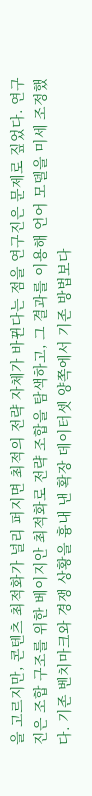을 고르지만, 콘텐츠 최적화가 널리 퍼지면 최적의 전략 자체가 바뀐다는 점을 연구진은 문제로 짚었다. 연구진은 조합 구조를 위한 베이지안 최적화로 전략 조합을 탐색하고, 그 결과를 이용해 언어 모델을 미세 조정했다. 기존 벤치마크와 경쟁 상황을 흉내 낸 확장 데이터셋 양쪽에서 기존 방법보다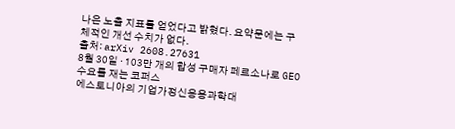나은 노출 지표를 얻었다고 밝혔다. 요약문에는 구체적인 개선 수치가 없다.
출처: arXiv 2608.27631
8월 30일 · 103만 개의 합성 구매자 페르소나로 GEO 수요를 재는 코퍼스
에스토니아의 기업가정신응용과학대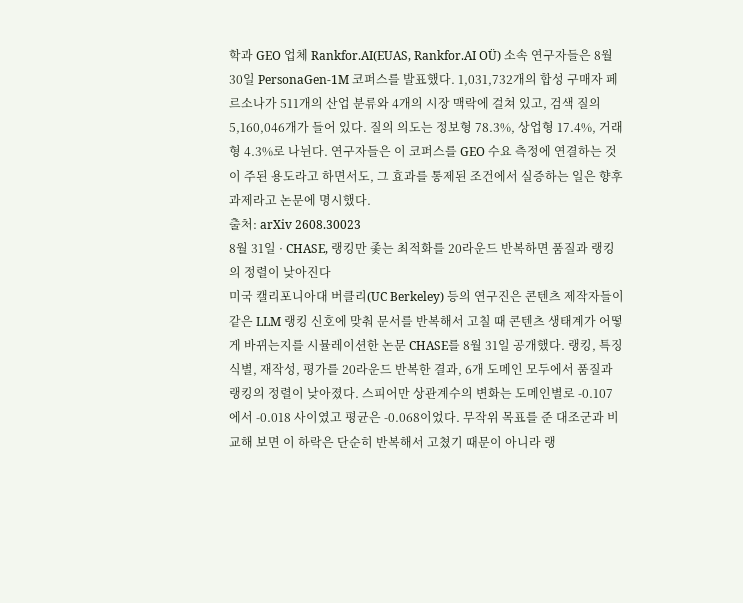학과 GEO 업체 Rankfor.AI(EUAS, Rankfor.AI OÜ) 소속 연구자들은 8월 30일 PersonaGen-1M 코퍼스를 발표했다. 1,031,732개의 합성 구매자 페르소나가 511개의 산업 분류와 4개의 시장 맥락에 걸쳐 있고, 검색 질의 5,160,046개가 들어 있다. 질의 의도는 정보형 78.3%, 상업형 17.4%, 거래형 4.3%로 나뉜다. 연구자들은 이 코퍼스를 GEO 수요 측정에 연결하는 것이 주된 용도라고 하면서도, 그 효과를 통제된 조건에서 실증하는 일은 향후 과제라고 논문에 명시했다.
출처: arXiv 2608.30023
8월 31일 · CHASE, 랭킹만 좇는 최적화를 20라운드 반복하면 품질과 랭킹의 정렬이 낮아진다
미국 캘리포니아대 버클리(UC Berkeley) 등의 연구진은 콘텐츠 제작자들이 같은 LLM 랭킹 신호에 맞춰 문서를 반복해서 고칠 때 콘텐츠 생태계가 어떻게 바뀌는지를 시뮬레이션한 논문 CHASE를 8월 31일 공개했다. 랭킹, 특징 식별, 재작성, 평가를 20라운드 반복한 결과, 6개 도메인 모두에서 품질과 랭킹의 정렬이 낮아졌다. 스피어만 상관계수의 변화는 도메인별로 -0.107에서 -0.018 사이였고 평균은 -0.068이었다. 무작위 목표를 준 대조군과 비교해 보면 이 하락은 단순히 반복해서 고쳤기 때문이 아니라 랭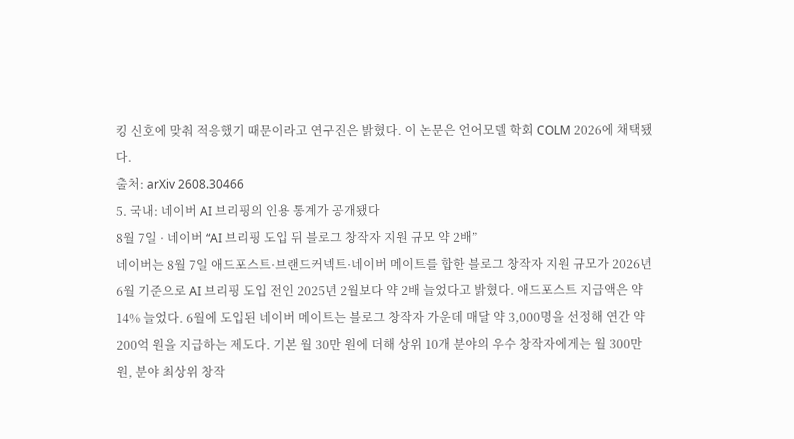킹 신호에 맞춰 적응했기 때문이라고 연구진은 밝혔다. 이 논문은 언어모델 학회 COLM 2026에 채택됐다.
출처: arXiv 2608.30466
5. 국내: 네이버 AI 브리핑의 인용 통계가 공개됐다
8월 7일 · 네이버 “AI 브리핑 도입 뒤 블로그 창작자 지원 규모 약 2배”
네이버는 8월 7일 애드포스트·브랜드커넥트·네이버 메이트를 합한 블로그 창작자 지원 규모가 2026년 6월 기준으로 AI 브리핑 도입 전인 2025년 2월보다 약 2배 늘었다고 밝혔다. 애드포스트 지급액은 약 14% 늘었다. 6월에 도입된 네이버 메이트는 블로그 창작자 가운데 매달 약 3,000명을 선정해 연간 약 200억 원을 지급하는 제도다. 기본 월 30만 원에 더해 상위 10개 분야의 우수 창작자에게는 월 300만 원, 분야 최상위 창작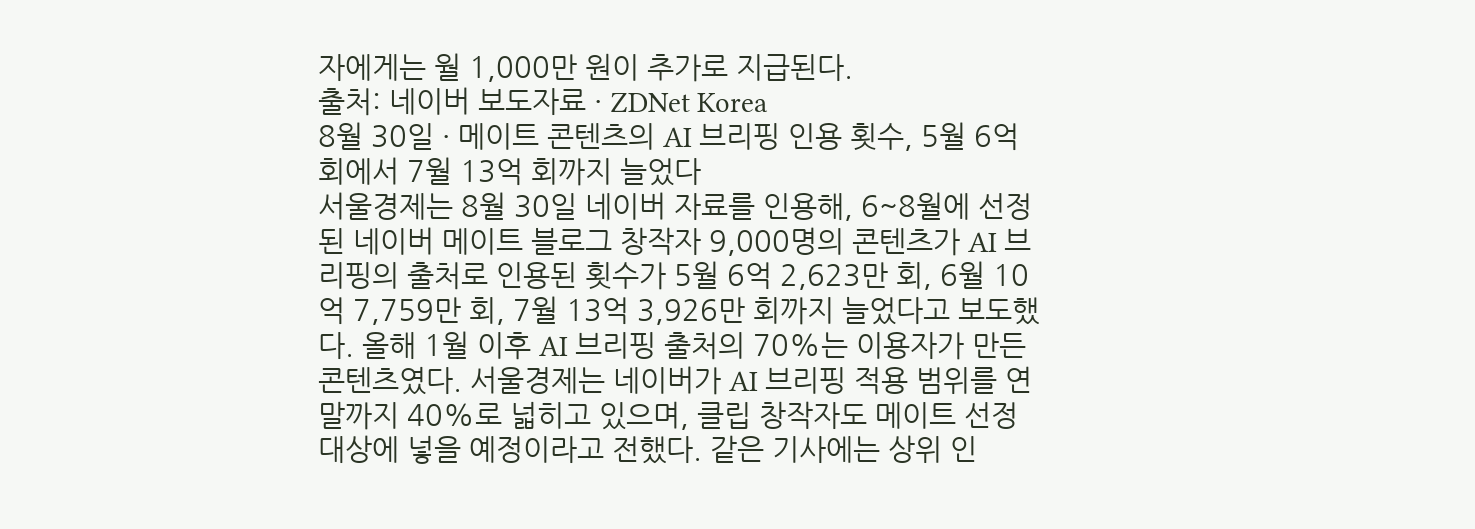자에게는 월 1,000만 원이 추가로 지급된다.
출처: 네이버 보도자료 · ZDNet Korea
8월 30일 · 메이트 콘텐츠의 AI 브리핑 인용 횟수, 5월 6억 회에서 7월 13억 회까지 늘었다
서울경제는 8월 30일 네이버 자료를 인용해, 6~8월에 선정된 네이버 메이트 블로그 창작자 9,000명의 콘텐츠가 AI 브리핑의 출처로 인용된 횟수가 5월 6억 2,623만 회, 6월 10억 7,759만 회, 7월 13억 3,926만 회까지 늘었다고 보도했다. 올해 1월 이후 AI 브리핑 출처의 70%는 이용자가 만든 콘텐츠였다. 서울경제는 네이버가 AI 브리핑 적용 범위를 연말까지 40%로 넓히고 있으며, 클립 창작자도 메이트 선정 대상에 넣을 예정이라고 전했다. 같은 기사에는 상위 인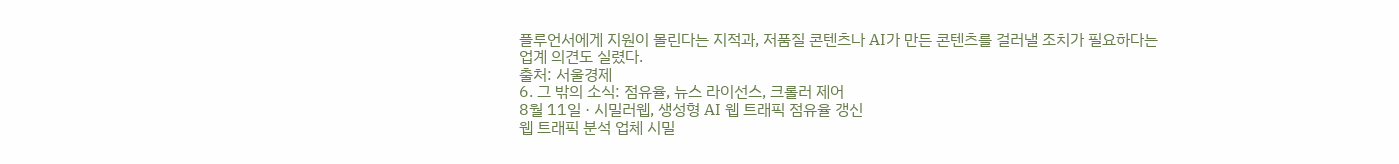플루언서에게 지원이 몰린다는 지적과, 저품질 콘텐츠나 AI가 만든 콘텐츠를 걸러낼 조치가 필요하다는 업계 의견도 실렸다.
출처: 서울경제
6. 그 밖의 소식: 점유율, 뉴스 라이선스, 크롤러 제어
8월 11일 · 시밀러웹, 생성형 AI 웹 트래픽 점유율 갱신
웹 트래픽 분석 업체 시밀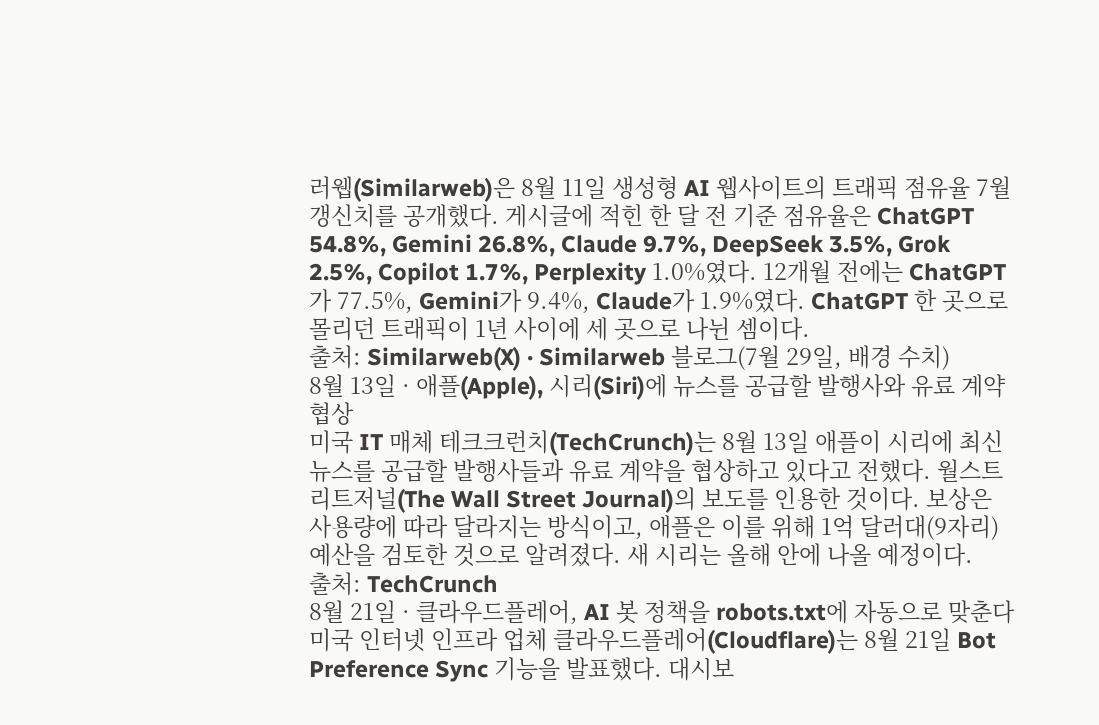러웹(Similarweb)은 8월 11일 생성형 AI 웹사이트의 트래픽 점유율 7월 갱신치를 공개했다. 게시글에 적힌 한 달 전 기준 점유율은 ChatGPT 54.8%, Gemini 26.8%, Claude 9.7%, DeepSeek 3.5%, Grok 2.5%, Copilot 1.7%, Perplexity 1.0%였다. 12개월 전에는 ChatGPT가 77.5%, Gemini가 9.4%, Claude가 1.9%였다. ChatGPT 한 곳으로 몰리던 트래픽이 1년 사이에 세 곳으로 나뉜 셈이다.
출처: Similarweb(X) · Similarweb 블로그(7월 29일, 배경 수치)
8월 13일 · 애플(Apple), 시리(Siri)에 뉴스를 공급할 발행사와 유료 계약 협상
미국 IT 매체 테크크런치(TechCrunch)는 8월 13일 애플이 시리에 최신 뉴스를 공급할 발행사들과 유료 계약을 협상하고 있다고 전했다. 월스트리트저널(The Wall Street Journal)의 보도를 인용한 것이다. 보상은 사용량에 따라 달라지는 방식이고, 애플은 이를 위해 1억 달러대(9자리) 예산을 검토한 것으로 알려졌다. 새 시리는 올해 안에 나올 예정이다.
출처: TechCrunch
8월 21일 · 클라우드플레어, AI 봇 정책을 robots.txt에 자동으로 맞춘다
미국 인터넷 인프라 업체 클라우드플레어(Cloudflare)는 8월 21일 Bot Preference Sync 기능을 발표했다. 대시보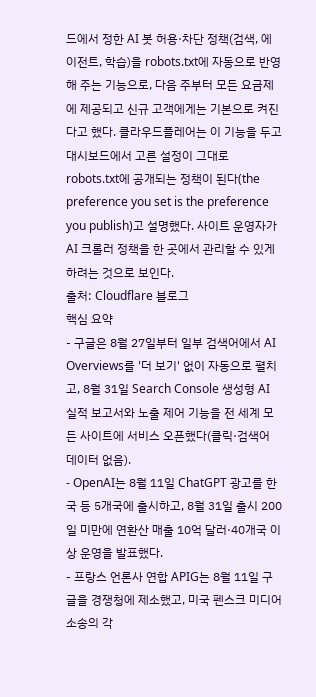드에서 정한 AI 봇 허용·차단 정책(검색, 에이전트, 학습)을 robots.txt에 자동으로 반영해 주는 기능으로, 다음 주부터 모든 요금제에 제공되고 신규 고객에게는 기본으로 켜진다고 했다. 클라우드플레어는 이 기능을 두고 대시보드에서 고른 설정이 그대로 robots.txt에 공개되는 정책이 된다(the preference you set is the preference you publish)고 설명했다. 사이트 운영자가 AI 크롤러 정책을 한 곳에서 관리할 수 있게 하려는 것으로 보인다.
출처: Cloudflare 블로그
핵심 요약
- 구글은 8월 27일부터 일부 검색어에서 AI Overviews를 '더 보기' 없이 자동으로 펼치고, 8월 31일 Search Console 생성형 AI 실적 보고서와 노출 제어 기능을 전 세계 모든 사이트에 서비스 오픈했다(클릭·검색어 데이터 없음).
- OpenAI는 8월 11일 ChatGPT 광고를 한국 등 5개국에 출시하고, 8월 31일 출시 200일 미만에 연환산 매출 10억 달러·40개국 이상 운영을 발표했다.
- 프랑스 언론사 연합 APIG는 8월 11일 구글을 경쟁청에 제소했고, 미국 펜스크 미디어 소송의 각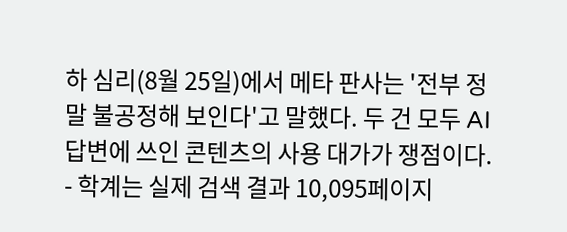하 심리(8월 25일)에서 메타 판사는 '전부 정말 불공정해 보인다'고 말했다. 두 건 모두 AI 답변에 쓰인 콘텐츠의 사용 대가가 쟁점이다.
- 학계는 실제 검색 결과 10,095페이지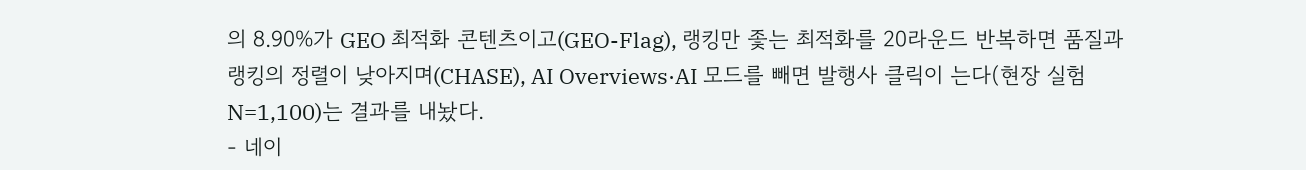의 8.90%가 GEO 최적화 콘텐츠이고(GEO-Flag), 랭킹만 좇는 최적화를 20라운드 반복하면 품질과 랭킹의 정렬이 낮아지며(CHASE), AI Overviews·AI 모드를 빼면 발행사 클릭이 는다(현장 실험 N=1,100)는 결과를 내놨다.
- 네이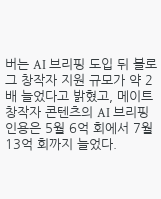버는 AI 브리핑 도입 뒤 블로그 창작자 지원 규모가 약 2배 늘었다고 밝혔고, 메이트 창작자 콘텐츠의 AI 브리핑 인용은 5월 6억 회에서 7월 13억 회까지 늘었다.